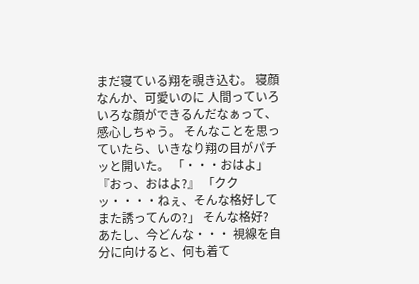まだ寝ている翔を覗き込む。 寝顔なんか、可愛いのに 人間っていろいろな顔ができるんだなぁって、感心しちゃう。 そんなことを思っていたら、いきなり翔の目がパチッと開いた。 「・・・おはよ」 『おっ、おはよ?』 「ククッ・・・・ねぇ、そんな格好してまた誘ってんの?」 そんな格好? あたし、今どんな・・・ 視線を自分に向けると、何も着て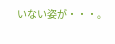いない姿が・・・。